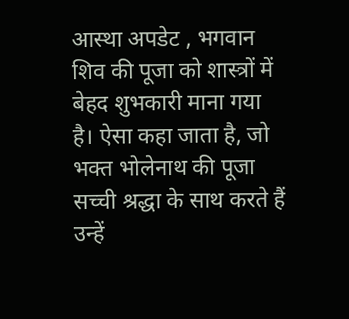आस्था अपडेट , भगवान शिव की पूजा को शास्त्रों में बेहद शुभकारी माना गया है। ऐसा कहा जाता है, जो भक्त भोलेनाथ की पूजा सच्ची श्रद्धा के साथ करते हैं उन्हें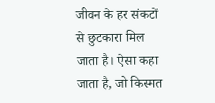जीवन के हर संकटों से छुटकारा मिल जाता है। ऐसा कहा जाता है, जो किस्मत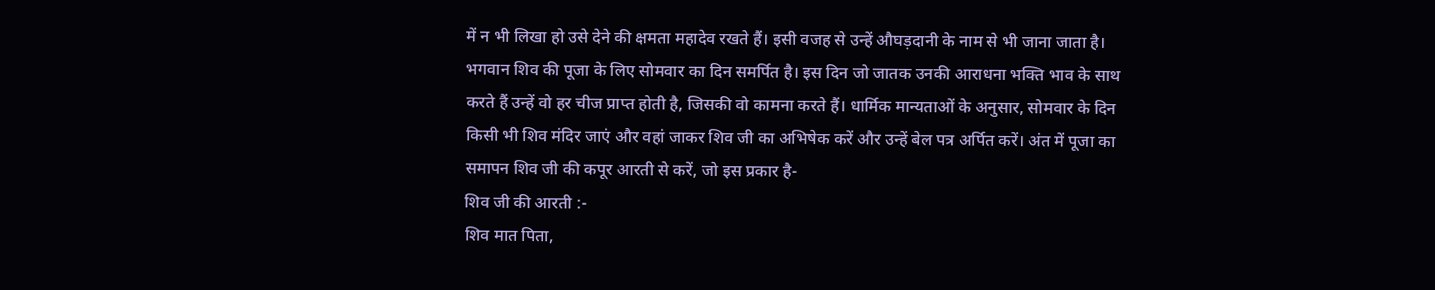में न भी लिखा हो उसे देने की क्षमता महादेव रखते हैं। इसी वजह से उन्हें औघड़दानी के नाम से भी जाना जाता है। भगवान शिव की पूजा के लिए सोमवार का दिन समर्पित है। इस दिन जो जातक उनकी आराधना भक्ति भाव के साथ करते हैं उन्हें वो हर चीज प्राप्त होती है, जिसकी वो कामना करते हैं। धार्मिक मान्यताओं के अनुसार, सोमवार के दिन किसी भी शिव मंदिर जाएं और वहां जाकर शिव जी का अभिषेक करें और उन्हें बेल पत्र अर्पित करें। अंत में पूजा का समापन शिव जी की कपूर आरती से करें, जो इस प्रकार है-
शिव जी की आरती :-
शिव मात पिता,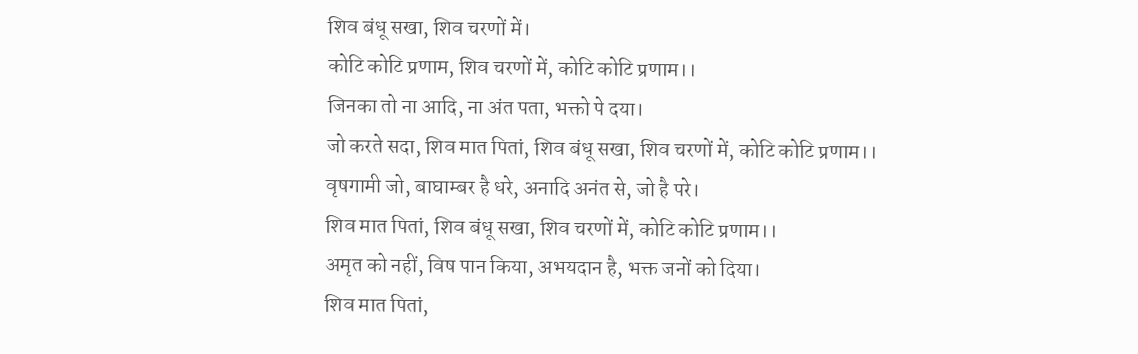शिव बंधू सखा, शिव चरणों में।
कोटि कोटि प्रणाम, शिव चरणों में, कोटि कोटि प्रणाम।।
जिनका तो ना आदि, ना अंत पता, भक्तो पे दया।
जो करते सदा, शिव मात पितां, शिव बंधू सखा, शिव चरणों में, कोटि कोटि प्रणाम।।
वृषगामी जो, बाघाम्बर है धरे, अनादि अनंत से, जो है परे।
शिव मात पितां, शिव बंधू सखा, शिव चरणों में, कोटि कोटि प्रणाम।।
अमृत को नहीं, विष पान किया, अभयदान है, भक्त जनों को दिया।
शिव मात पितां,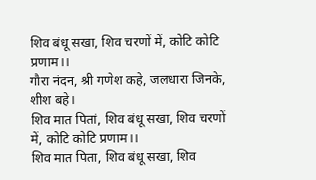शिव बंधू सखा, शिव चरणों में, कोटि कोटि प्रणाम।।
गौरा नंदन, श्री गणेश कहे, जलधारा जिनके, शीश बहे।
शिव मात पितां, शिव बंधू सखा, शिव चरणों में, कोटि कोटि प्रणाम।।
शिव मात पिता, शिव बंधू सखा, शिव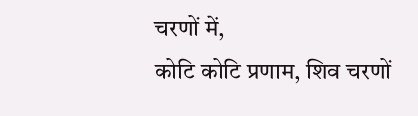चरणों में,
कोटि कोटि प्रणाम, शिव चरणों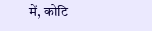में, कोटि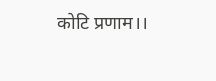कोटि प्रणाम।।